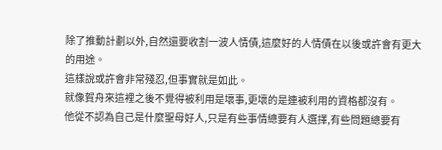除了推動計劃以外,自然還要收割一波人情債,這麼好的人情債在以後或許會有更大的用途。
這樣說或許會非常殘忍,但事實就是如此。
就像賀舟來這裡之後不覺得被利用是壞事,更壞的是連被利用的資格都沒有。
他從不認為自己是什麼聖母好人,只是有些事情總要有人選擇,有些問題總要有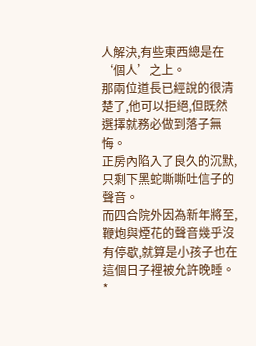人解決,有些東西總是在‘個人’之上。
那兩位道長已經說的很清楚了,他可以拒絕,但既然選擇就務必做到落子無悔。
正房內陷入了良久的沉默,只剩下黑蛇嘶嘶吐信子的聲音。
而四合院外因為新年將至,鞭炮與煙花的聲音幾乎沒有停歇,就算是小孩子也在這個日子裡被允許晚睡。
*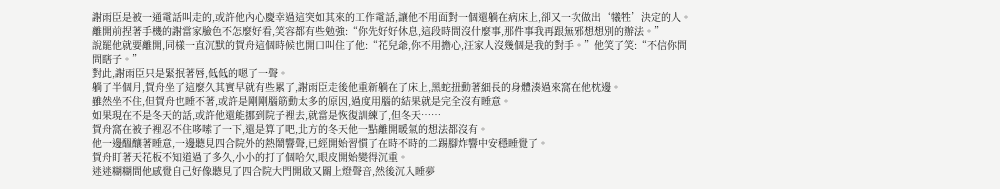謝雨臣是被一通電話叫走的,或許他內心慶幸過這突如其來的工作電話,讓他不用面對一個還躺在病床上,卻又一次做出‘犧牲’決定的人。
離開前捏著手機的謝當家臉色不怎麼好看,笑容都有些勉強:“你先好好休息,這段時間沒什麼事,那件事我再跟無邪想想別的辦法。”
說罷他就要離開,同樣一直沉默的賀舟這個時候也開口叫住了他:“花兒爺,你不用擔心,汪家人沒幾個是我的對手。”他笑了笑:“不信你問問瞎子。”
對此,謝雨臣只是緊抿著唇,低低的嗯了一聲。
躺了半個月,賀舟坐了這麼久其實早就有些累了,謝雨臣走後他重新躺在了床上,黑蛇扭動著細長的身體湊過來窩在他枕邊。
雖然坐不住,但賀舟也睡不著,或許是剛剛腦筋動太多的原因,過度用腦的結果就是完全沒有睡意。
如果現在不是冬天的話,或許他還能挪到院子裡去,就當是恢復訓練了,但冬天……
賀舟窩在被子裡忍不住哆嗦了一下,還是算了吧,北方的冬天他一點離開暖氣的想法都沒有。
他一邊醞釀著睡意,一邊聽見四合院外的熱鬧響聲,已經開始習慣了在時不時的二踢腳炸響中安穩睡覺了。
賀舟盯著天花板不知道過了多久,小小的打了個哈欠,眼皮開始變得沉重。
迷迷糊糊間他感覺自己好像聽見了四合院大門開啟又關上燈聲音,然後沉入睡夢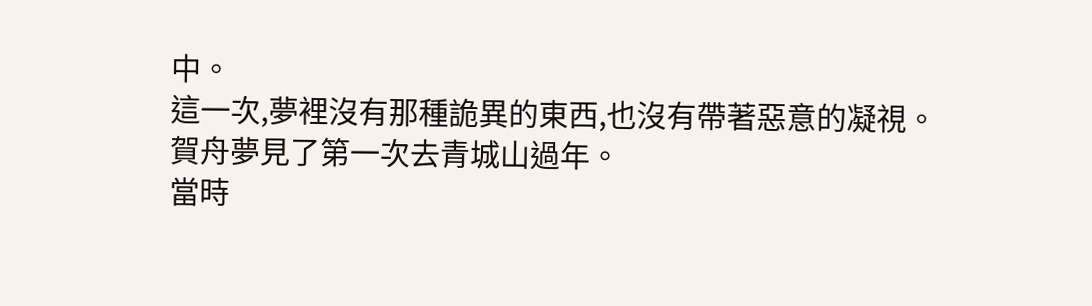中。
這一次,夢裡沒有那種詭異的東西,也沒有帶著惡意的凝視。
賀舟夢見了第一次去青城山過年。
當時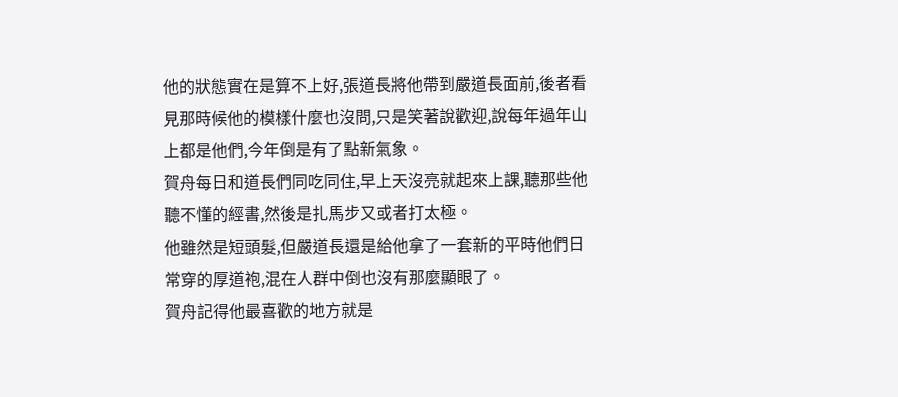他的狀態實在是算不上好,張道長將他帶到嚴道長面前,後者看見那時候他的模樣什麼也沒問,只是笑著說歡迎,說每年過年山上都是他們,今年倒是有了點新氣象。
賀舟每日和道長們同吃同住,早上天沒亮就起來上課,聽那些他聽不懂的經書,然後是扎馬步又或者打太極。
他雖然是短頭髮,但嚴道長還是給他拿了一套新的平時他們日常穿的厚道袍,混在人群中倒也沒有那麼顯眼了。
賀舟記得他最喜歡的地方就是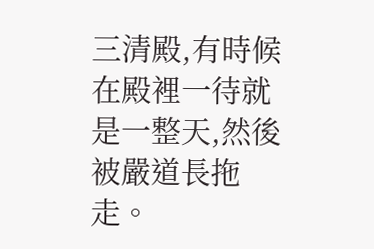三清殿,有時候在殿裡一待就是一整天,然後被嚴道長拖走。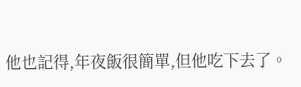他也記得,年夜飯很簡單,但他吃下去了。